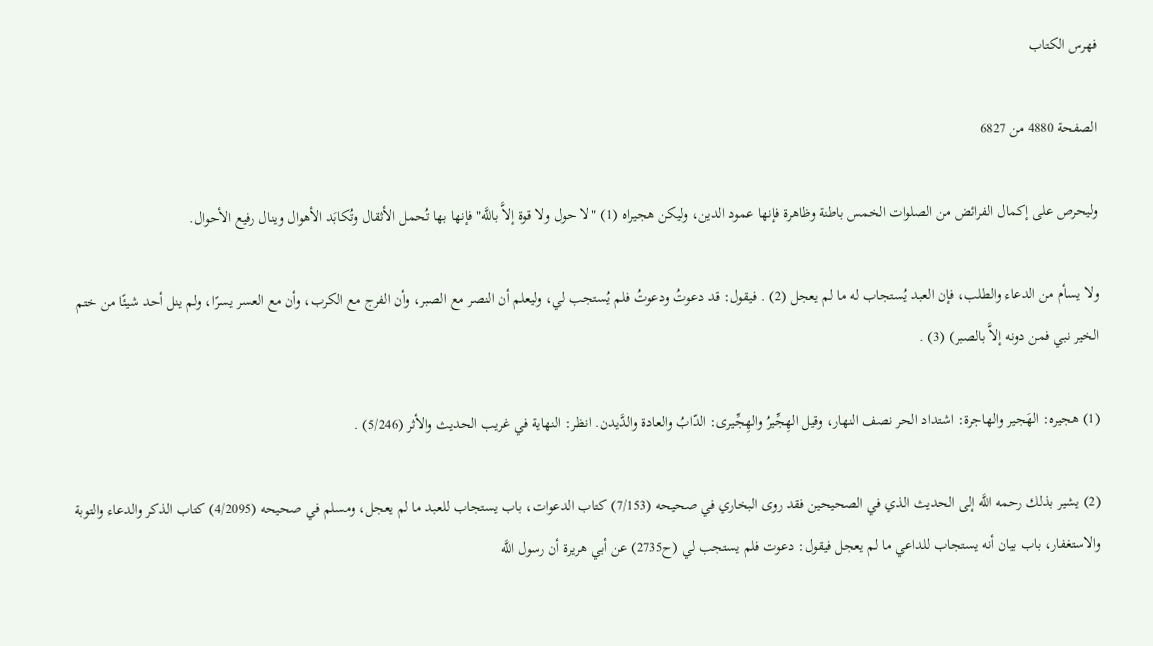فهرس الكتاب

الصفحة 4880 من 6827

وليحرص على إكمال الفرائض من الصلوات الخمس باطنة وظاهرة فإنها عمود الدين، وليكن هجيراه (1) "لا حول ولا قوة إلاَّ باللَّه"فإنها بها تُحمل الأثقال وتُكابَد الأهوال وينال رفيع الأحوال.

ولا يسأم من الدعاء والطلب، فإن العبد يُستجاب له ما لم يعجل (2) . فيقول: قد دعوتُ ودعوتُ فلم يُستجب لي، وليعلم أن النصر مع الصبر، وأن الفرج مع الكرب، وأن مع العسر يسرًا، ولم ينل أحد شيئًا من ختم الخير نبي فمن دونه إلاَّ بالصبر) (3) .

(1) هجيره: الهَجير والهاجرة: اشتداد الحر نصف النهار، وقيل الهِجِّيرُ والهِجِّيرى: الدّابُ والعادة والدَّيدن. انظر: النهاية في غريب الحديث والأثر (5/246) .

(2) يشير بذلك رحمه اللَّه إلى الحديث الذي في الصحيحين فقد روى البخاري في صحيحه (7/153) كتاب الدعوات، باب يستجاب للعبد ما لم يعجل، ومسلم في صحيحه (4/2095) كتاب الذكر والدعاء والتوبة والاستغفار، باب بيان أنه يستجاب للداعي ما لم يعجل فيقول: دعوت فلم يستجب لي (ح2735) عن أبي هريرة أن رسول اللَّه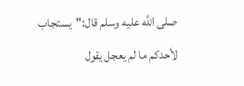صلى اللَّه عليه وسلم قال:"يستجاب لأحدكم ما لم يعجل يقول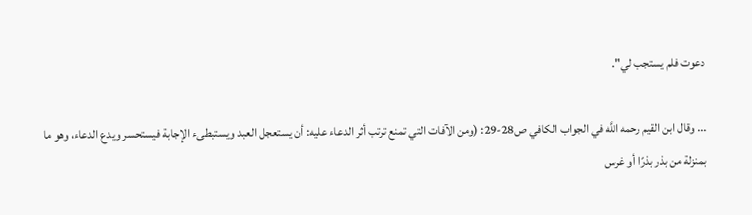دعوت فلم يستجب لي".

... وقال ابن القيم رحمه اللَّه في الجواب الكافي ص28-29: (ومن الآفات التي تمنع ترتب أثر الدعاء عليه: أن يستعجل العبد ويستبطىء الإجابة فيستحسر ويدع الدعاء، وهو ما بمنزلة من بذر بذرًا أو غرس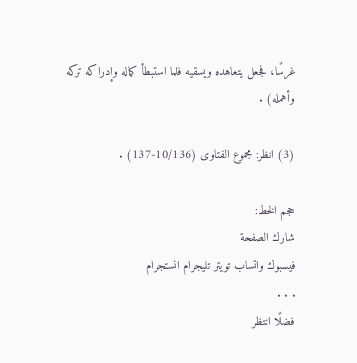غرسًا، فجعل يتعاهده ويسقيه فلما استبطأ كماله وإدراكه تركه وأهمله) .

(3) انظر: مجموع الفتاوى (10/136-137) .

حجم الخط:
شارك الصفحة
فيسبوك واتساب تويتر تليجرام انستجرام
. . .
فضلًا انتظر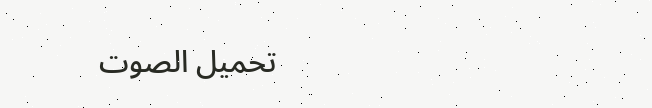تحميل الصوت